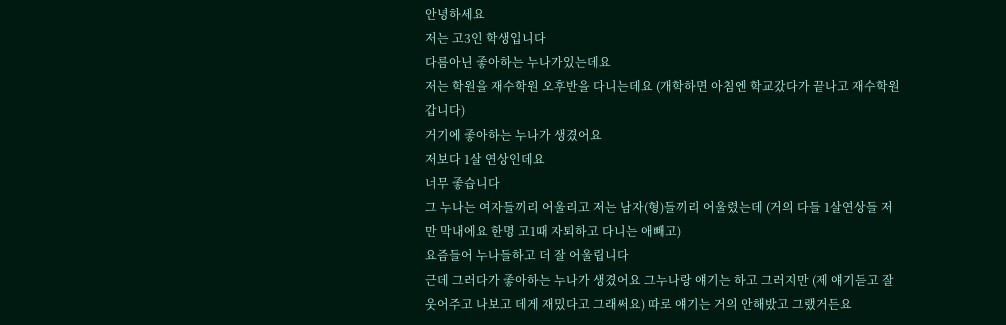안녕하세요
저는 고3인 학생입니다
다름아닌 좋아하는 누나가있는데요
저는 학원을 재수학원 오후반을 다니는데요 (개학하면 아침엔 학교갔다가 끝나고 재수학원
갑니다)
거기에 좋아하는 누나가 생겼어요
저보다 1살 연상인데요
너무 좋습니다
그 누나는 여자들끼리 어울리고 저는 남자(형)들끼리 어울렸는데 (거의 다들 1살연상들 저
만 막내에요 한명 고1때 자퇴하고 다니는 애빼고)
요즘들어 누나들하고 더 잘 어울립니다
근데 그러다가 좋아하는 누나가 생겼어요 그누나랑 얘기는 하고 그러지만 (제 얘기듣고 잘
웃어주고 나보고 데게 재밌다고 그래써요) 따로 얘기는 거의 안해밨고 그랬거든요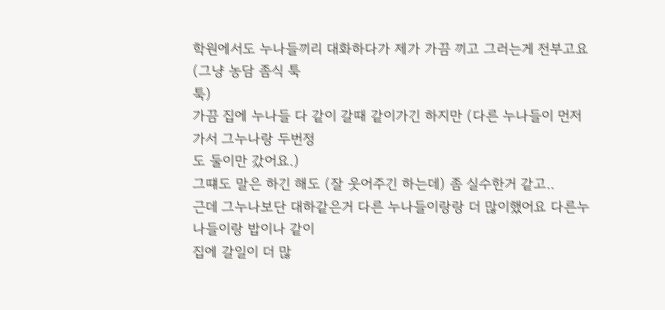학원에서도 누나들끼리 대화하다가 제가 가끔 끼고 그러는게 전부고요 (그냥 농담 좀식 툭
툭)
가끔 집에 누나들 다 같이 갈때 같이가긴 하지만 (다른 누나들이 먼저가서 그누나랑 두번정
도 둘이만 갔어요.)
그떄도 말은 하긴 해도 (잘 웃어주긴 하는데) 좀 실수한거 같고..
근데 그누나보단 대하같은거 다른 누나들이랑랑 더 많이했어요 다른누나들이랑 밥이나 같이
집에 갈일이 더 많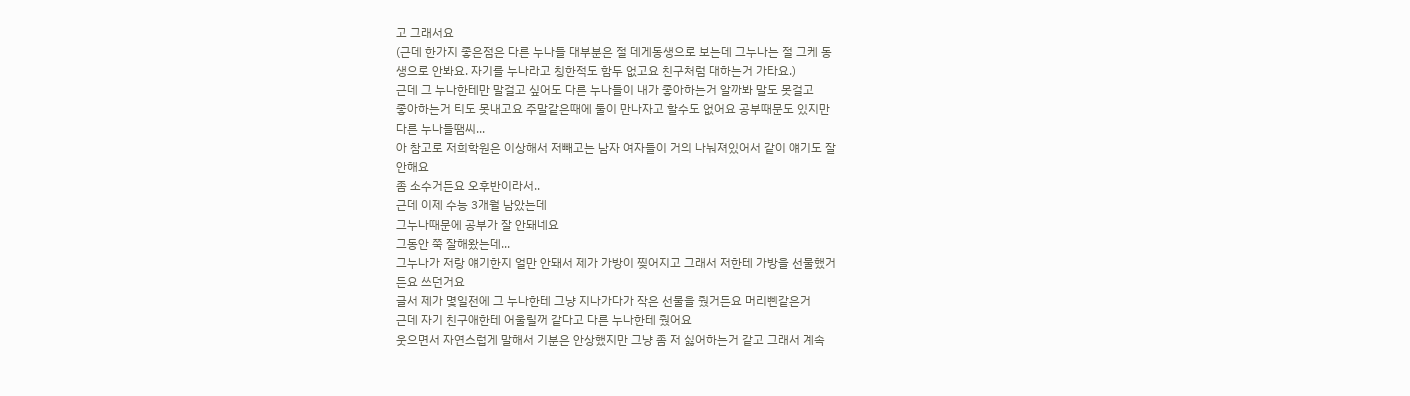고 그래서요
(근데 한가지 좋은점은 다른 누나들 대부분은 절 데게동생으로 보는데 그누나는 절 그케 동
생으로 안봐요. 자기를 누나라고 칭한적도 함두 없고요 친구처럼 대하는거 가타요.)
근데 그 누나한테만 말걸고 싶어도 다른 누나들이 내가 좋아하는거 알까봐 말도 못걸고
좋아하는거 티도 못내고요 주말같은때에 둘이 만나자고 할수도 없어요 공부때문도 있지만
다른 누나들땜씨...
아 참고로 저희학원은 이상해서 저빼고는 남자 여자들이 거의 나눠져있어서 같이 얘기도 잘
안해요
좀 소수거든요 오후반이라서..
근데 이제 수능 3개월 남았는데
그누나때문에 공부가 잘 안돼네요
그동안 쭉 잘해왔는데...
그누나가 저랑 얘기한지 얼만 안돼서 제가 가방이 찢어지고 그래서 저한테 가방을 선물했거
든요 쓰던거요
글서 제가 몇일전에 그 누나한테 그냥 지나가다가 작은 선물을 줬거든요 머리삔같은거
근데 자기 친구애한테 어울릴꺼 같다고 다른 누나한테 줬어요
웃으면서 자연스럽게 말해서 기분은 안상했지만 그냥 좀 저 싫어하는거 같고 그래서 계속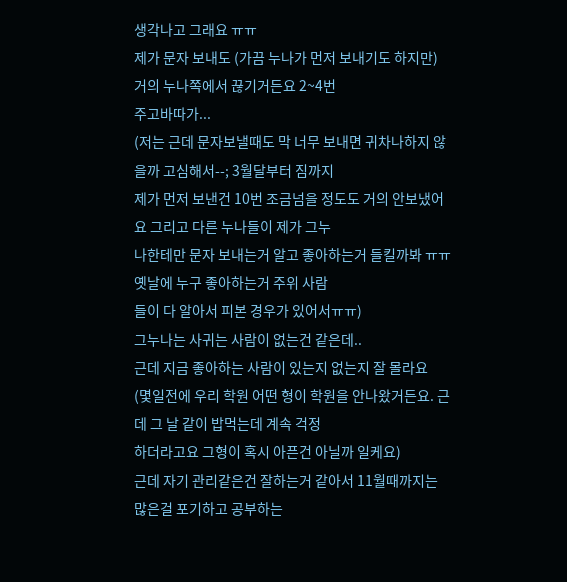생각나고 그래요 ㅠㅠ
제가 문자 보내도 (가끔 누나가 먼저 보내기도 하지만) 거의 누나쪽에서 끊기거든요 2~4번
주고바따가...
(저는 근데 문자보낼때도 막 너무 보내면 귀차나하지 않을까 고심해서--; 3월달부터 짐까지
제가 먼저 보낸건 10번 조금넘을 정도도 거의 안보냈어요 그리고 다른 누나들이 제가 그누
나한테만 문자 보내는거 알고 좋아하는거 들킬까봐 ㅠㅠ 옛날에 누구 좋아하는거 주위 사람
들이 다 알아서 피본 경우가 있어서ㅠㅠ)
그누나는 사귀는 사람이 없는건 같은데..
근데 지금 좋아하는 사람이 있는지 없는지 잘 몰라요
(몇일전에 우리 학원 어떤 형이 학원을 안나왔거든요. 근데 그 날 같이 밥먹는데 계속 걱정
하더라고요 그형이 혹시 아픈건 아닐까 일케요)
근데 자기 관리같은건 잘하는거 같아서 11월때까지는 많은걸 포기하고 공부하는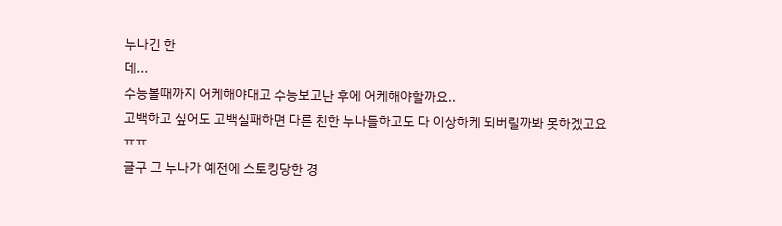누나긴 한
데...
수능볼때까지 어케해야대고 수능보고난 후에 어케해야할까요..
고백하고 싶어도 고백실패하면 다른 친한 누나들하고도 다 이상하케 되버릴까봐 못하겠고요
ㅠㅠ
글구 그 누나가 예전에 스토킹당한 경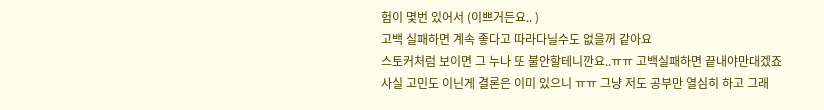험이 몇번 있어서 (이쁘거든요.. )
고백 실패하면 계속 좋다고 따라다닐수도 없을꺼 같아요
스토커처럼 보이면 그 누나 또 불안할테니깐요..ㅠㅠ 고백실패하면 끝내야만대겠죠
사실 고민도 이닌게 결론은 이미 있으니 ㅠㅠ 그냥 저도 공부만 열심히 하고 그래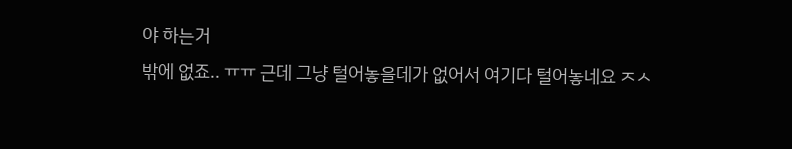야 하는거
밖에 없죠.. ㅠㅠ 근데 그냥 털어놓을데가 없어서 여기다 털어놓네요 ㅈㅅ